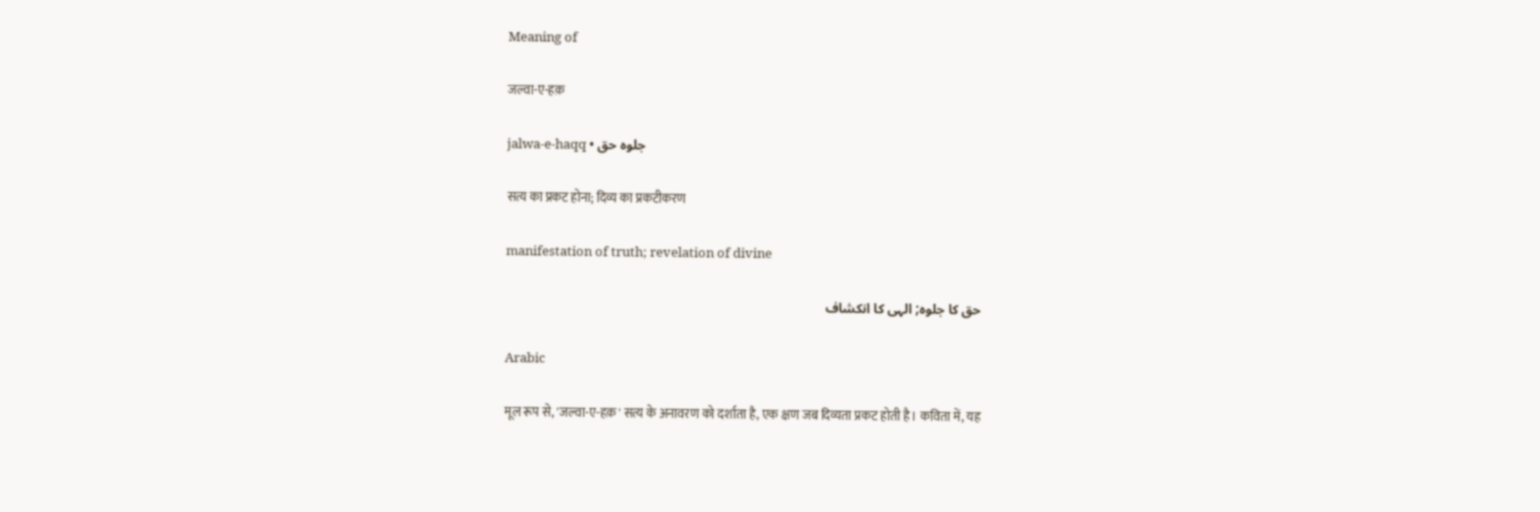Meaning of

जल्वा-ए-हक़

jalwa-e-haqq • جلوہ حق

सत्य का प्रकट होना; दिव्य का प्रकटीकरण

manifestation of truth; revelation of divine

حق کا جلوہ; الہی کا انکشاف

Arabic

मूल रूप से, 'जल्वा-ए-हक़' सत्य के अनावरण को दर्शाता है, एक क्षण जब दिव्यता प्रकट होती है। कविता में, यह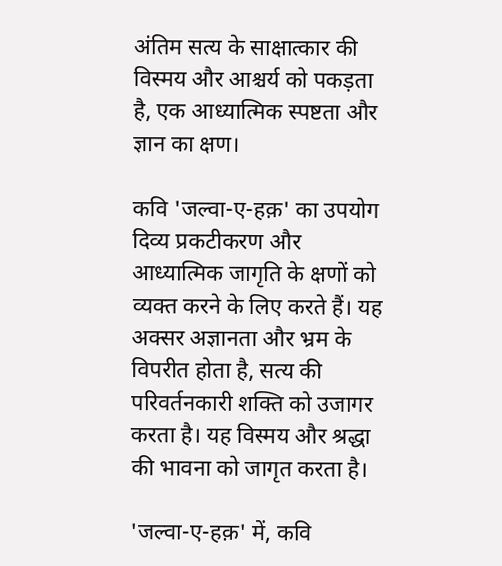अंतिम सत्य के साक्षात्कार की विस्मय और आश्चर्य को पकड़ता है, एक आध्यात्मिक स्पष्टता और ज्ञान का क्षण।

कवि 'जल्वा-ए-हक़' का उपयोग दिव्य प्रकटीकरण और आध्यात्मिक जागृति के क्षणों को व्यक्त करने के लिए करते हैं। यह अक्सर अज्ञानता और भ्रम के विपरीत होता है, सत्य की परिवर्तनकारी शक्ति को उजागर करता है। यह विस्मय और श्रद्धा की भावना को जागृत करता है।

'जल्वा-ए-हक़' में, कवि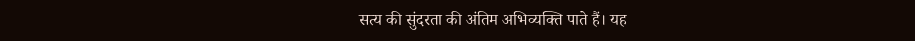सत्य की सुंदरता की अंतिम अभिव्यक्ति पाते हैं। यह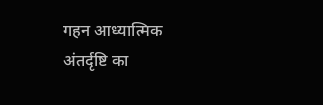गहन आध्यात्मिक अंतर्दृष्टि का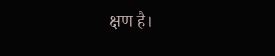क्षण है।